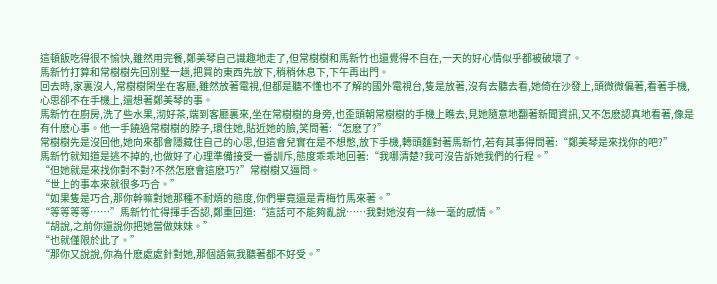這頓飯吃得很不愉快,雖然用完餐,鄭美琴自己識趣地走了,但常樹樹和馬新竹也還覺得不自在,一天的好心情似乎都被破壞了。
馬新竹打算和常樹樹先回別墅一趟,把買的東西先放下,稍稍休息下,下午再出門。
回去時,家裏沒人,常樹樹閑坐在客廳,雖然放著電視,但都是聽不懂也不了解的國外電視台,隻是放著,沒有去聽去看,她倚在沙發上,頭微微偏著,看著手機,心思卻不在手機上,還想著鄭美琴的事。
馬新竹在廚房,洗了些水果,沏好茶,端到客廳裏來,坐在常樹樹的身旁,也歪頭朝常樹樹的手機上瞧去,見她隨意地翻著新聞資訊,又不怎麽認真地看著,像是有什麽心事。他一手饒過常樹樹的脖子,環住她,貼近她的臉,笑問著:“怎麽了?”
常樹樹先是沒回他,她向來都會隱藏住自己的心思,但這會兒實在是不想憋,放下手機,轉頭麵對著馬新竹,若有其事得問著:“鄭美琴是來找你的吧?”
馬新竹就知道是逃不掉的,也做好了心理準備接受一番訓斥,態度乖乖地回著:“我哪清楚?我可沒告訴她我們的行程。”
“但她就是來找你對不對?不然怎麽會這麽巧?”常樹樹又逼問。
“世上的事本來就很多巧合。”
“如果隻是巧合,那你幹嘛對她那種不耐煩的態度,你們畢竟還是青梅竹馬來著。”
“等等等等……”馬新竹忙得揮手否認,鄭重回道:“這話可不能夠亂說……我對她沒有一絲一毫的感情。”
“胡說,之前你還說你把她當做妹妹。”
“也就僅限於此了。”
“那你又說說,你為什麽處處針對她,那個語氣我聽著都不好受。”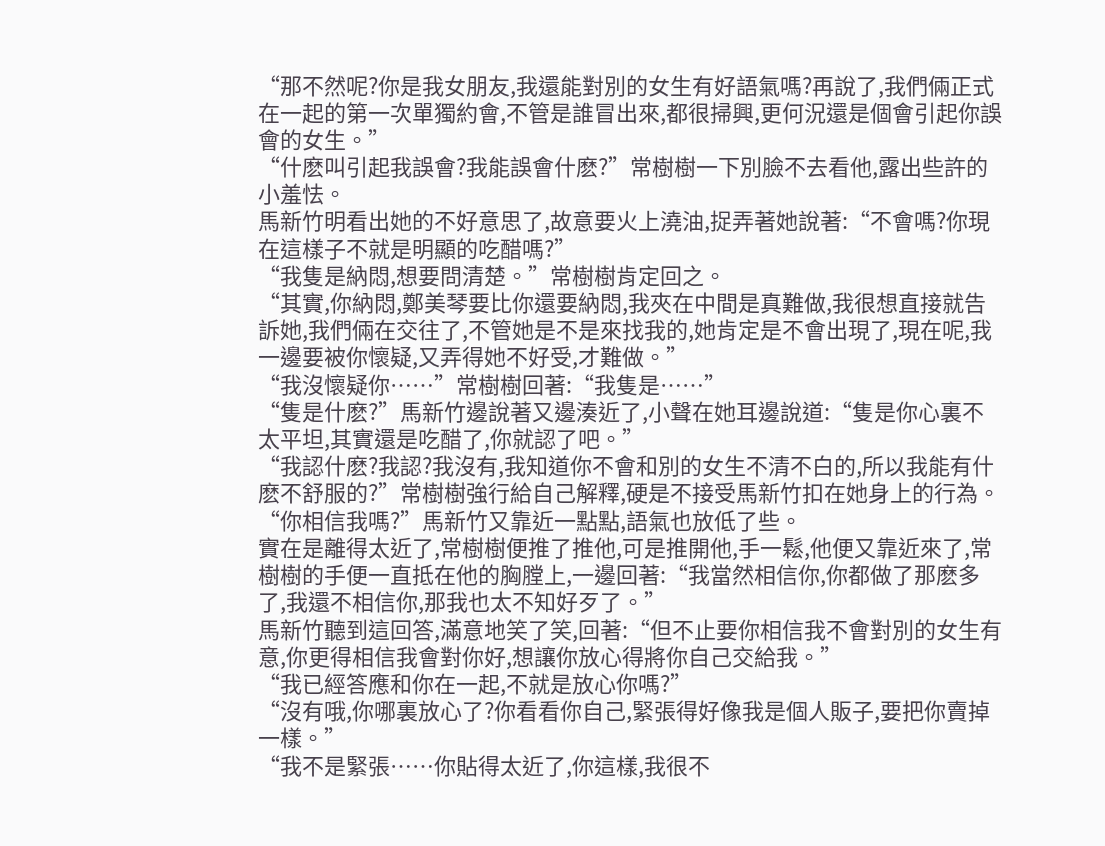“那不然呢?你是我女朋友,我還能對別的女生有好語氣嗎?再說了,我們倆正式在一起的第一次單獨約會,不管是誰冒出來,都很掃興,更何況還是個會引起你誤會的女生。”
“什麽叫引起我誤會?我能誤會什麽?”常樹樹一下別臉不去看他,露出些許的小羞怯。
馬新竹明看出她的不好意思了,故意要火上澆油,捉弄著她說著:“不會嗎?你現在這樣子不就是明顯的吃醋嗎?”
“我隻是納悶,想要問清楚。”常樹樹肯定回之。
“其實,你納悶,鄭美琴要比你還要納悶,我夾在中間是真難做,我很想直接就告訴她,我們倆在交往了,不管她是不是來找我的,她肯定是不會出現了,現在呢,我一邊要被你懷疑,又弄得她不好受,才難做。”
“我沒懷疑你……”常樹樹回著:“我隻是……”
“隻是什麽?”馬新竹邊說著又邊湊近了,小聲在她耳邊說道:“隻是你心裏不太平坦,其實還是吃醋了,你就認了吧。”
“我認什麽?我認?我沒有,我知道你不會和別的女生不清不白的,所以我能有什麽不舒服的?”常樹樹強行給自己解釋,硬是不接受馬新竹扣在她身上的行為。
“你相信我嗎?”馬新竹又靠近一點點,語氣也放低了些。
實在是離得太近了,常樹樹便推了推他,可是推開他,手一鬆,他便又靠近來了,常樹樹的手便一直抵在他的胸膛上,一邊回著:“我當然相信你,你都做了那麽多了,我還不相信你,那我也太不知好歹了。”
馬新竹聽到這回答,滿意地笑了笑,回著:“但不止要你相信我不會對別的女生有意,你更得相信我會對你好,想讓你放心得將你自己交給我。”
“我已經答應和你在一起,不就是放心你嗎?”
“沒有哦,你哪裏放心了?你看看你自己,緊張得好像我是個人販子,要把你賣掉一樣。”
“我不是緊張……你貼得太近了,你這樣,我很不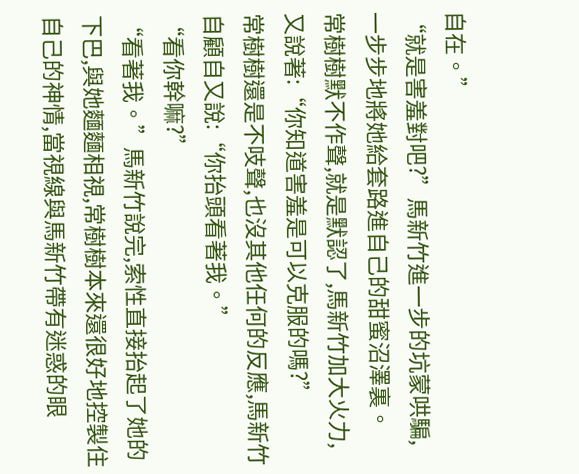自在。”
“就是害羞對吧?”馬新竹進一步的坑蒙哄騙,一步步地將她給套路進自己的甜蜜沼澤裏。
常樹樹默不作聲,就是默認了,馬新竹加大火力,又說著:“你知道害羞是可以克服的嗎?”
常樹樹還是不吱聲,也沒其他任何的反應,馬新竹自顧自又說:“你抬頭看著我。”
“看你幹嘛?”
“看著我。”馬新竹說完,索性直接抬起了她的下巴,與她麵麵相視,常樹樹本來還很好地控製住自己的神情,當視線與馬新竹帶有迷惑的眼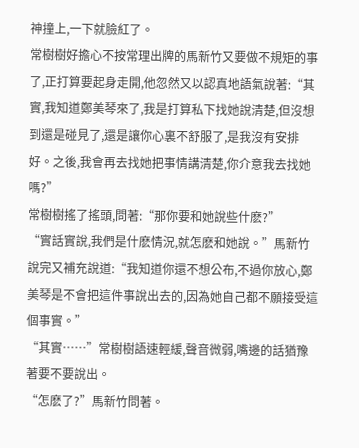神撞上,一下就臉紅了。
常樹樹好擔心不按常理出牌的馬新竹又要做不規矩的事了,正打算要起身走開,他忽然又以認真地語氣說著:“其實,我知道鄭美琴來了,我是打算私下找她說清楚,但沒想到還是碰見了,還是讓你心裏不舒服了,是我沒有安排好。之後,我會再去找她把事情講清楚,你介意我去找她嗎?”
常樹樹搖了搖頭,問著:“那你要和她說些什麽?”
“實話實說,我們是什麽情況,就怎麽和她說。”馬新竹說完又補充說道:“我知道你還不想公布,不過你放心,鄭美琴是不會把這件事說出去的,因為她自己都不願接受這個事實。”
“其實……”常樹樹語速輕緩,聲音微弱,嘴邊的話猶豫著要不要說出。
“怎麽了?”馬新竹問著。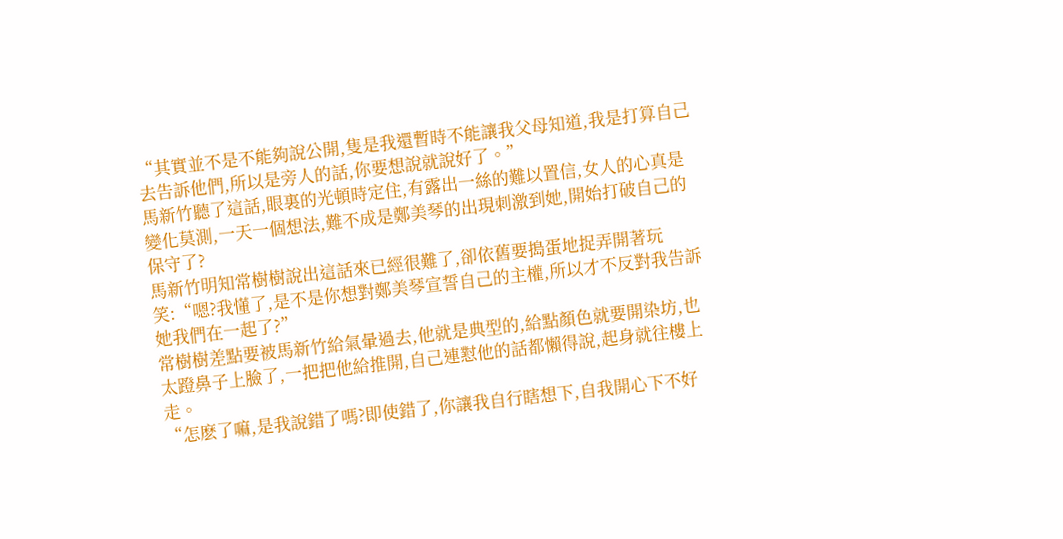“其實並不是不能夠說公開,隻是我還暫時不能讓我父母知道,我是打算自己去告訴他們,所以是旁人的話,你要想說就說好了。”
馬新竹聽了這話,眼裏的光頓時定住,有露出一絲的難以置信,女人的心真是變化莫測,一天一個想法,難不成是鄭美琴的出現刺激到她,開始打破自己的保守了?
馬新竹明知常樹樹說出這話來已經很難了,卻依舊要搗蛋地捉弄開著玩笑:“嗯?我懂了,是不是你想對鄭美琴宣誓自己的主權,所以才不反對我告訴她我們在一起了?”
常樹樹差點要被馬新竹給氣暈過去,他就是典型的,給點顏色就要開染坊,也太蹬鼻子上臉了,一把把他給推開,自己連懟他的話都懶得說,起身就往樓上走。
“怎麽了嘛,是我說錯了嗎?即使錯了,你讓我自行瞎想下,自我開心下不好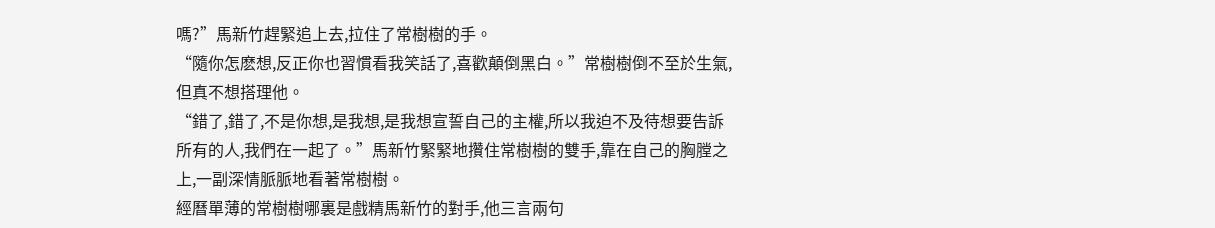嗎?”馬新竹趕緊追上去,拉住了常樹樹的手。
“隨你怎麽想,反正你也習慣看我笑話了,喜歡顛倒黑白。”常樹樹倒不至於生氣,但真不想搭理他。
“錯了,錯了,不是你想,是我想,是我想宣誓自己的主權,所以我迫不及待想要告訴所有的人,我們在一起了。”馬新竹緊緊地攢住常樹樹的雙手,靠在自己的胸膛之上,一副深情脈脈地看著常樹樹。
經曆單薄的常樹樹哪裏是戲精馬新竹的對手,他三言兩句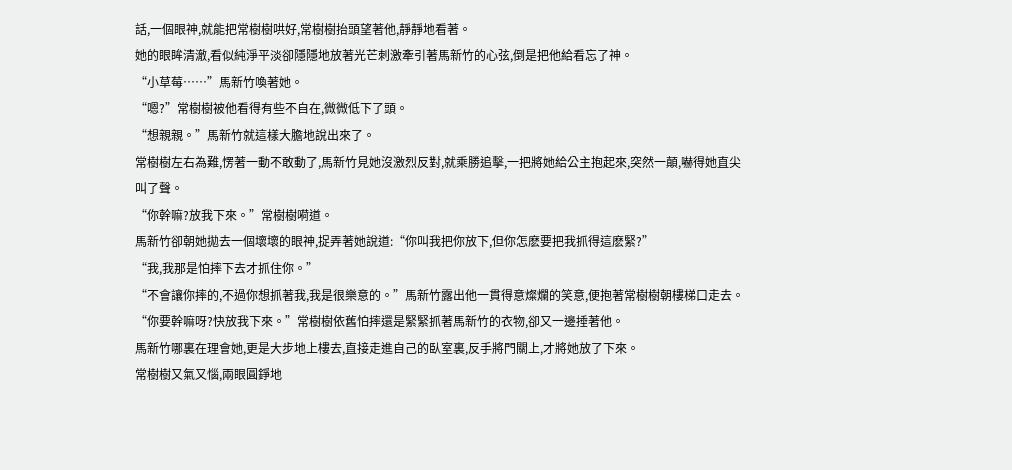話,一個眼神,就能把常樹樹哄好,常樹樹抬頭望著他,靜靜地看著。
她的眼眸清澈,看似純淨平淡卻隱隱地放著光芒刺激牽引著馬新竹的心弦,倒是把他給看忘了神。
“小草莓……”馬新竹喚著她。
“嗯?”常樹樹被他看得有些不自在,微微低下了頭。
“想親親。”馬新竹就這樣大膽地說出來了。
常樹樹左右為難,愣著一動不敢動了,馬新竹見她沒激烈反對,就乘勝追擊,一把將她給公主抱起來,突然一顛,嚇得她直尖叫了聲。
“你幹嘛?放我下來。”常樹樹嗬道。
馬新竹卻朝她拋去一個壞壞的眼神,捉弄著她說道:“你叫我把你放下,但你怎麽要把我抓得這麽緊?”
“我,我那是怕摔下去才抓住你。”
“不會讓你摔的,不過你想抓著我,我是很樂意的。”馬新竹露出他一貫得意燦爛的笑意,便抱著常樹樹朝樓梯口走去。
“你要幹嘛呀?快放我下來。”常樹樹依舊怕摔還是緊緊抓著馬新竹的衣物,卻又一邊捶著他。
馬新竹哪裏在理會她,更是大步地上樓去,直接走進自己的臥室裏,反手將門關上,才將她放了下來。
常樹樹又氣又惱,兩眼圓錚地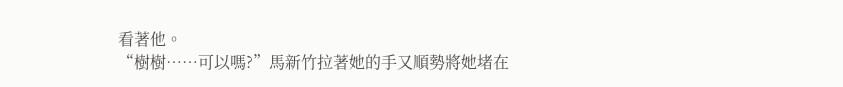看著他。
“樹樹……可以嗎?”馬新竹拉著她的手又順勢將她堵在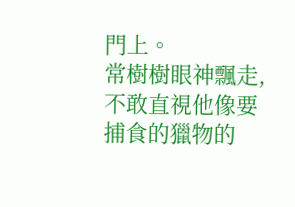門上。
常樹樹眼神飄走,不敢直視他像要捕食的獵物的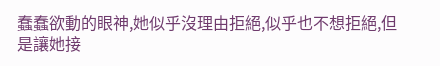蠢蠢欲動的眼神,她似乎沒理由拒絕,似乎也不想拒絕,但是讓她接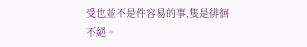受也並不是件容易的事,隻是徘徊不絕。